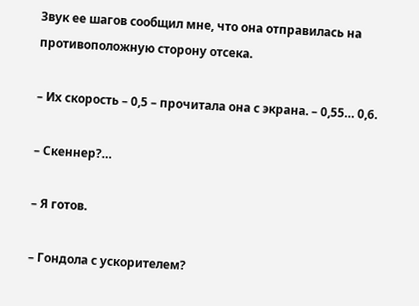Звук ее шагов сообщил мне, что она отправилась на противоположную сторону отсека.

– Их скорость – 0,5 – прочитала она с экрана. – 0,55… 0,6.

– Скеннер?…

– Я готов.

– Гондола с ускорителем?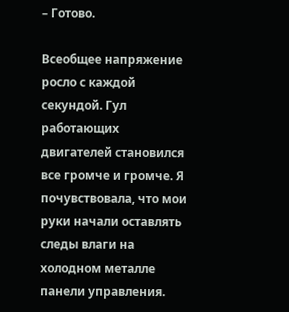– Готово.

Всеобщее напряжение росло с каждой секундой. Гул работающих двигателей становился все громче и громче. Я почувствовала, что мои руки начали оставлять следы влаги на холодном металле панели управления.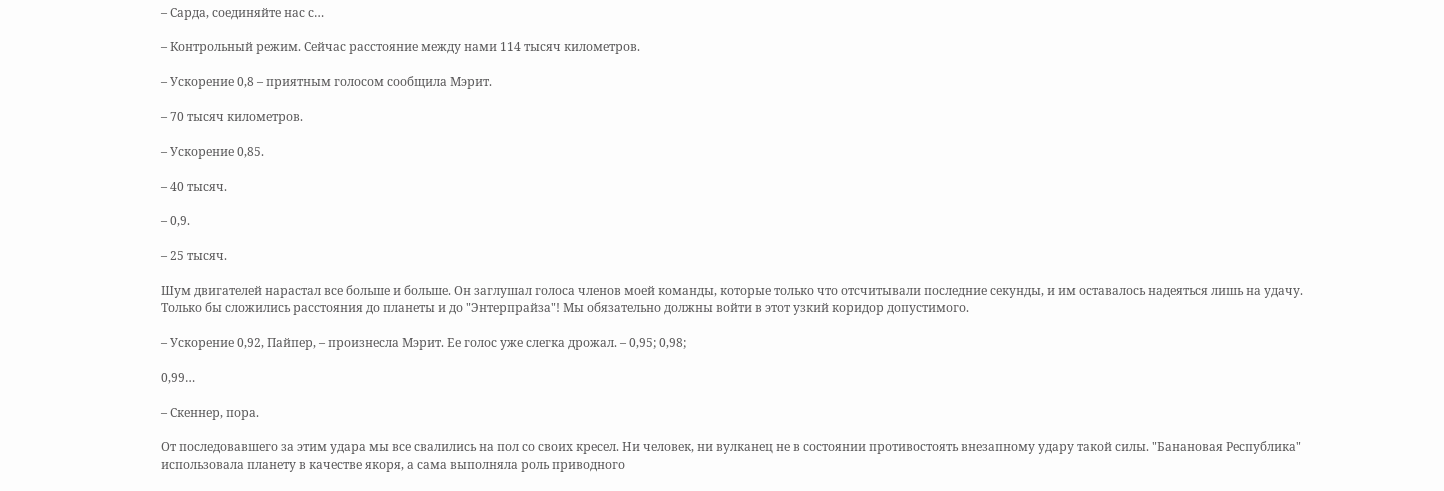– Сарда, соединяйте нас с…

– Контрольный режим. Сейчас расстояние между нами 114 тысяч километров.

– Ускорение 0,8 – приятным голосом сообщила Мэрит.

– 70 тысяч километров.

– Ускорение 0,85.

– 40 тысяч.

– 0,9.

– 25 тысяч.

Шум двигателей нарастал все больше и больше. Он заглушал голоса членов моей команды, которые только что отсчитывали последние секунды, и им оставалось надеяться лишь на удачу. Только бы сложились расстояния до планеты и до "Энтерпрайза"! Мы обязательно должны войти в этот узкий коридор допустимого.

– Ускорение 0,92, Пайпер, – произнесла Мэрит. Ее голос уже слегка дрожал. – 0,95; 0,98;

0,99…

– Скеннер, пора.

От последовавшего за этим удара мы все свалились на пол со своих кресел. Ни человек, ни вулканец не в состоянии противостоять внезапному удару такой силы. "Банановая Республика" использовала планету в качестве якоря, а сама выполняла роль приводного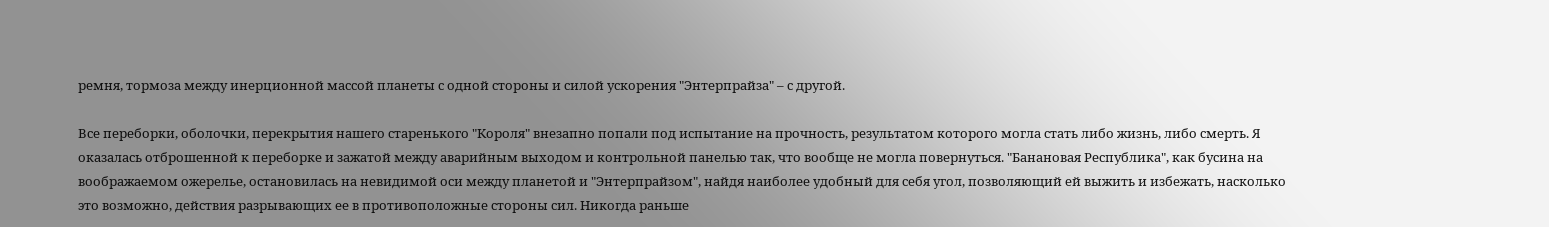ремня, тормоза между инерционной массой планеты с одной стороны и силой ускорения "Энтерпрайза" – с другой.

Все переборки, оболочки, перекрытия нашего старенького "Короля" внезапно попали под испытание на прочность, результатом которого могла стать либо жизнь, либо смерть. Я оказалась отброшенной к переборке и зажатой между аварийным выходом и контрольной панелью так, что вообще не могла повернуться. "Банановая Республика", как бусина на воображаемом ожерелье, остановилась на невидимой оси между планетой и "Энтерпрайзом", найдя наиболее удобный для себя угол, позволяющий ей выжить и избежать, насколько это возможно, действия разрывающих ее в противоположные стороны сил. Никогда раньше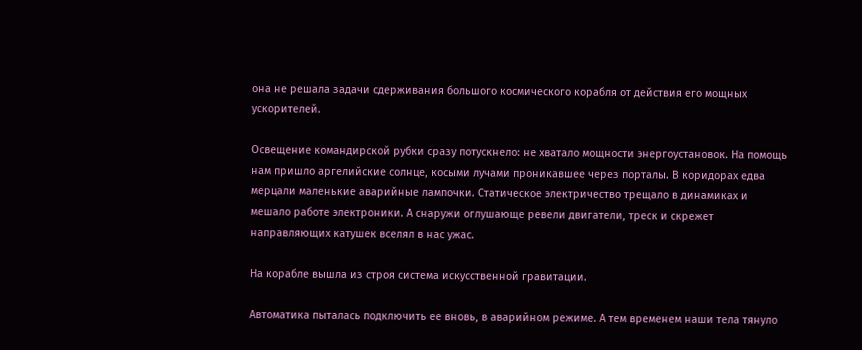она не решала задачи сдерживания большого космического корабля от действия его мощных ускорителей.

Освещение командирской рубки сразу потускнело: не хватало мощности энергоустановок. На помощь нам пришло аргелийские солнце, косыми лучами проникавшее через порталы. В коридорах едва мерцали маленькие аварийные лампочки. Статическое электричество трещало в динамиках и мешало работе электроники. А снаружи оглушающе ревели двигатели, треск и скрежет направляющих катушек вселял в нас ужас.

На корабле вышла из строя система искусственной гравитации.

Автоматика пыталась подключить ее вновь, в аварийном режиме. А тем временем наши тела тянуло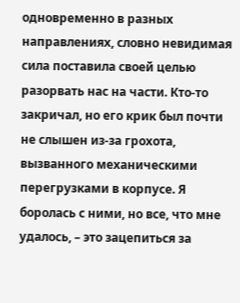одновременно в разных направлениях, словно невидимая сила поставила своей целью разорвать нас на части. Кто-то закричал, но его крик был почти не слышен из-за грохота, вызванного механическими перегрузками в корпусе. Я боролась с ними, но все, что мне удалось, – это зацепиться за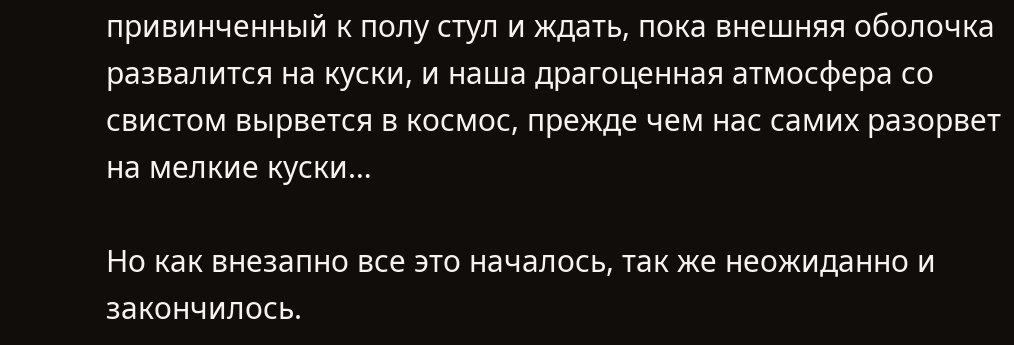привинченный к полу стул и ждать, пока внешняя оболочка развалится на куски, и наша драгоценная атмосфера со свистом вырвется в космос, прежде чем нас самих разорвет на мелкие куски…

Но как внезапно все это началось, так же неожиданно и закончилось.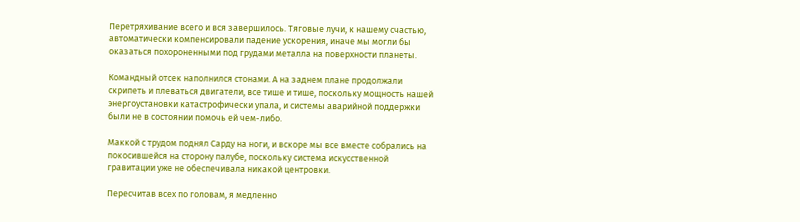Перетряхивание всего и вся завершилось. Тяговые лучи, к нашему счастью, автоматически компенсировали падение ускорения, иначе мы могли бы оказаться похороненными под грудами металла на поверхности планеты.

Командный отсек наполнился стонами. А на заднем плане продолжали скрипеть и плеваться двигатели, все тише и тише, поскольку мощность нашей энергоустановки катастрофически упала, и системы аварийной поддержки были не в состоянии помочь ей чем-либо.

Маккой с трудом поднял Сарду на ноги, и вскоре мы все вместе собрались на покосившейся на сторону палубе, поскольку система искусственной гравитации уже не обеспечивала никакой центровки.

Пересчитав всех по головам, я медленно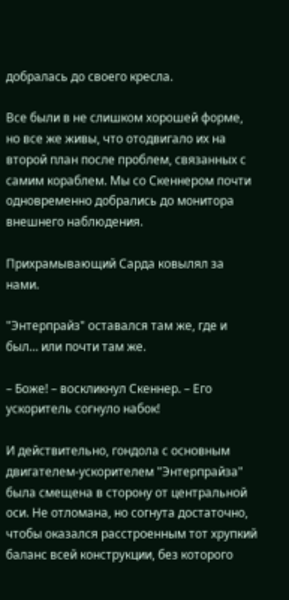добралась до своего кресла.

Все были в не слишком хорошей форме, но все же живы, что отодвигало их на второй план после проблем, связанных с самим кораблем. Мы со Скеннером почти одновременно добрались до монитора внешнего наблюдения.

Прихрамывающий Сарда ковылял за нами.

"Энтерпрайз" оставался там же, где и был… или почти там же.

– Боже! – воскликнул Скеннер. – Его ускоритель согнуло набок!

И действительно, гондола с основным двигателем-ускорителем "Энтерпрайза" была смещена в сторону от центральной оси. Не отломана, но согнута достаточно, чтобы оказался расстроенным тот хрупкий баланс всей конструкции, без которого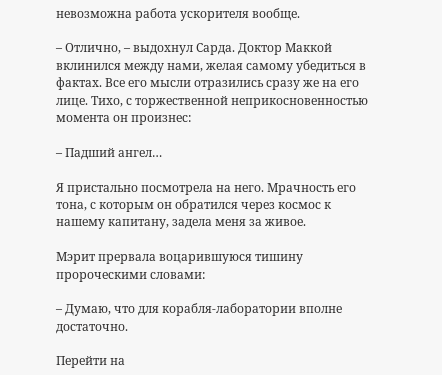невозможна работа ускорителя вообще.

– Отлично, – выдохнул Сарда. Доктор Маккой вклинился между нами, желая самому убедиться в фактах. Все его мысли отразились сразу же на его лице. Тихо, с торжественной неприкосновенностью момента он произнес:

– Падший ангел…

Я пристально посмотрела на него. Мрачность его тона, с которым он обратился через космос к нашему капитану, задела меня за живое.

Мэрит прервала воцарившуюся тишину пророческими словами:

– Думаю, что для корабля-лаборатории вполне достаточно.

Перейти на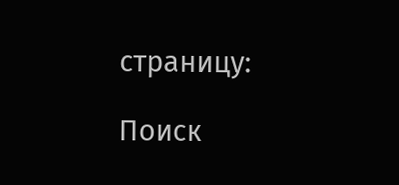страницу:

Поиск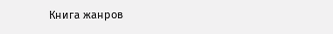Книга жанров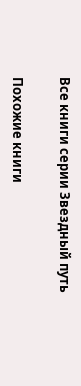Все книги серии Звездный путь

Похожие книги